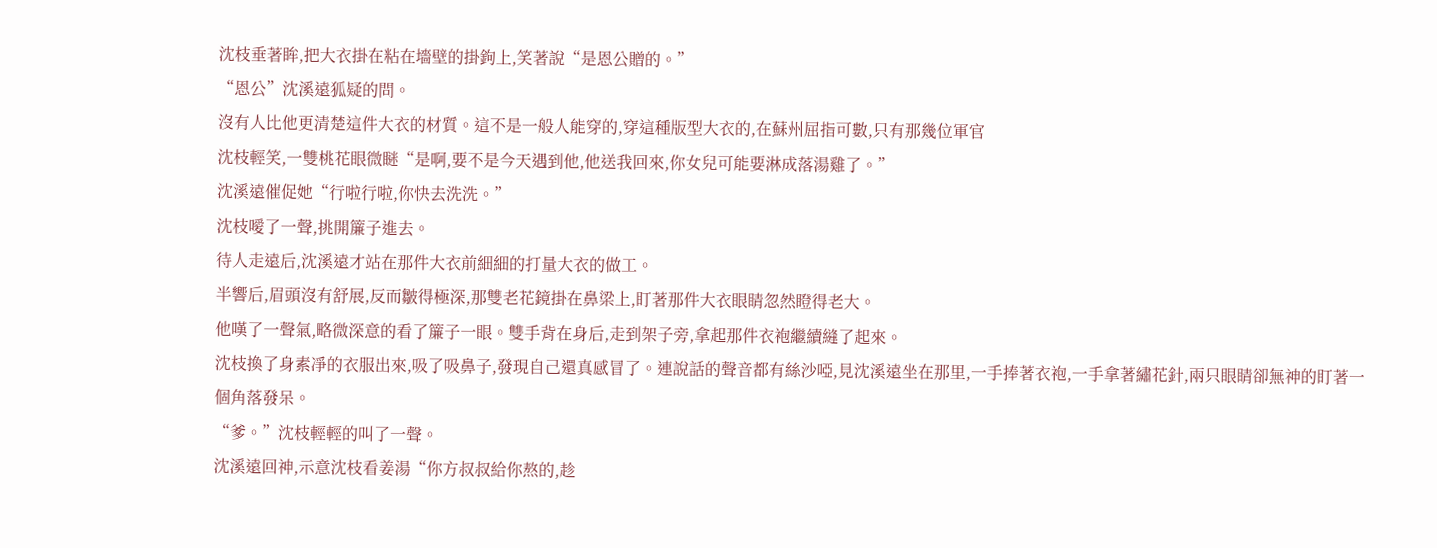沈枝垂著眸,把大衣掛在粘在墻壁的掛鉤上,笑著說“是恩公贈的。”
“恩公”沈溪遠狐疑的問。
沒有人比他更清楚這件大衣的材質。這不是一般人能穿的,穿這種版型大衣的,在蘇州屈指可數,只有那幾位軍官
沈枝輕笑,一雙桃花眼微瞇“是啊,要不是今天遇到他,他送我回來,你女兒可能要淋成落湯雞了。”
沈溪遠催促她“行啦行啦,你快去洗洗。”
沈枝噯了一聲,挑開簾子進去。
待人走遠后,沈溪遠才站在那件大衣前細細的打量大衣的做工。
半響后,眉頭沒有舒展,反而皺得極深,那雙老花鏡掛在鼻梁上,盯著那件大衣眼睛忽然瞪得老大。
他嘆了一聲氣,略微深意的看了簾子一眼。雙手背在身后,走到架子旁,拿起那件衣袍繼續縫了起來。
沈枝換了身素凈的衣服出來,吸了吸鼻子,發現自己還真感冒了。連說話的聲音都有絲沙啞,見沈溪遠坐在那里,一手捧著衣袍,一手拿著繡花針,兩只眼睛卻無神的盯著一個角落發呆。
“爹。”沈枝輕輕的叫了一聲。
沈溪遠回神,示意沈枝看姜湯“你方叔叔給你熬的,趁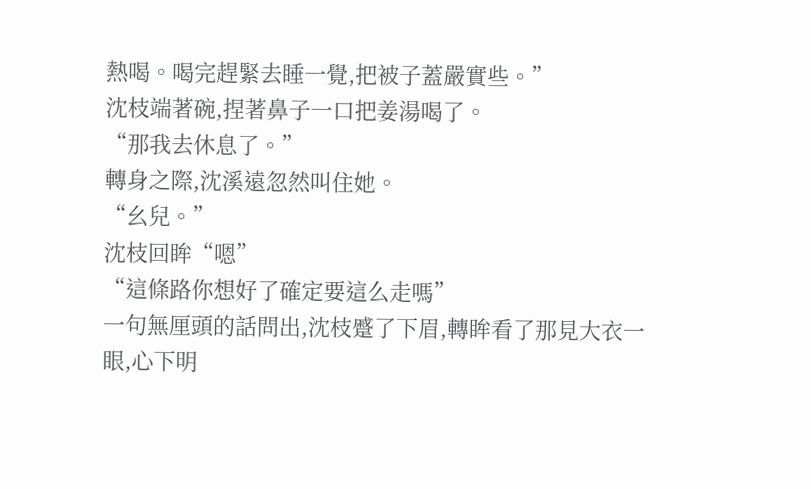熱喝。喝完趕緊去睡一覺,把被子蓋嚴實些。”
沈枝端著碗,捏著鼻子一口把姜湯喝了。
“那我去休息了。”
轉身之際,沈溪遠忽然叫住她。
“幺兒。”
沈枝回眸“嗯”
“這條路你想好了確定要這么走嗎”
一句無厘頭的話問出,沈枝蹙了下眉,轉眸看了那見大衣一眼,心下明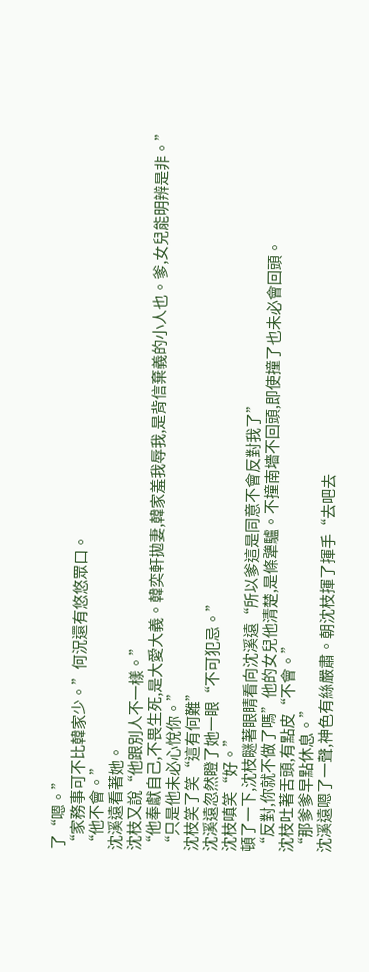了“嗯。”
“家務事可不比韓家少。”何況還有悠悠眾口。
“他不會。”
沈溪遠看著她。
沈枝又說“他跟別人不一樣。”
“他奉獻自己,不畏生死,是大愛大義。韓奕軒拋妻,韓家羞我辱我,是背信棄義的小人也。爹,女兒能明辨是非。”
“只是他未必心悅你。”
沈枝笑了笑“這有何難”
沈溪遠忽然瞪了她一眼“不可犯忌。”
沈枝嗔笑“好。”
頓了一下,沈枝瞇著眼睛看向沈溪遠“所以爹這是同意不會反對我了”
“反對,你就不做了嗎”他的女兒他清楚,是條犟驢。不撞南墻不回頭,即使撞了也未必會回頭。
沈枝吐著舌頭,有點皮“不會。”
“那爹爹早點休息。”
沈溪遠嗯了一聲,神色有絲嚴肅。朝沈枝揮了揮手“去吧去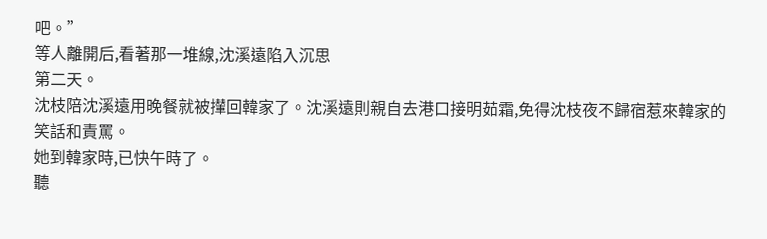吧。”
等人離開后,看著那一堆線,沈溪遠陷入沉思
第二天。
沈枝陪沈溪遠用晚餐就被攆回韓家了。沈溪遠則親自去港口接明茹霜,免得沈枝夜不歸宿惹來韓家的笑話和責罵。
她到韓家時,已快午時了。
聽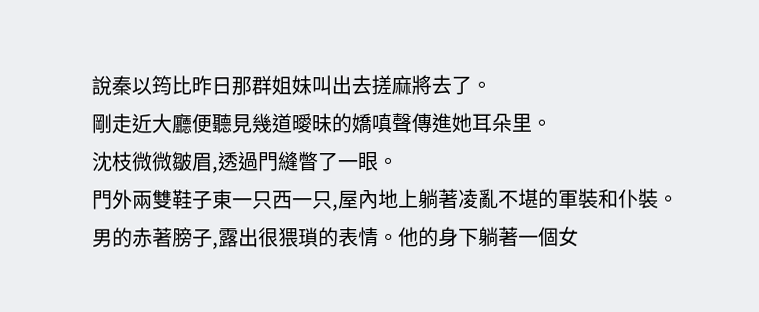說秦以筠比昨日那群姐妹叫出去搓麻將去了。
剛走近大廳便聽見幾道曖昧的嬌嗔聲傳進她耳朵里。
沈枝微微皺眉,透過門縫瞥了一眼。
門外兩雙鞋子東一只西一只,屋內地上躺著凌亂不堪的軍裝和仆裝。
男的赤著膀子,露出很猥瑣的表情。他的身下躺著一個女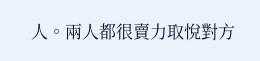人。兩人都很賣力取悅對方